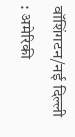वॉशिंगटन/नई दिल्ली : अमेरिकी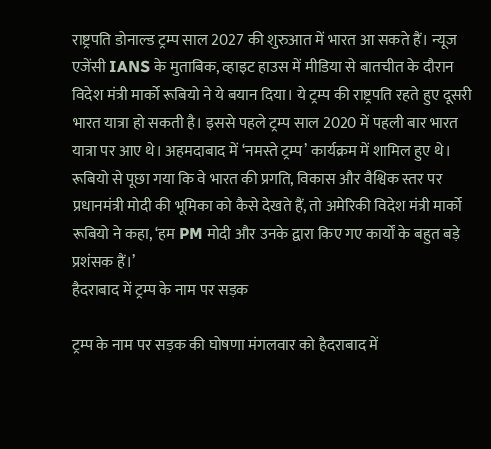राष्ट्रपति डोनाल्ड ट्रम्प साल 2027 की शुरुआत में भारत आ सकते हैं। न्यूज एजेंसी IANS के मुताबिक, व्हाइट हाउस में मीडिया से बातचीत के दौरान विदेश मंत्री मार्को रूबियो ने ये बयान दिया। ये ट्रम्प की राष्ट्रपति रहते हुए दूसरी भारत यात्रा हो सकती है। इससे पहले ट्रम्प साल 2020 में पहली बार भारत यात्रा पर आए थे। अहमदाबाद में ‘नमस्ते ट्रम्प’ कार्यक्रम में शामिल हुए थे।
रूबियो से पूछा गया कि वे भारत की प्रगति, विकास और वैश्विक स्तर पर प्रधानमंत्री मोदी की भूमिका को कैसे देखते हैं, तो अमेरिकी विदेश मंत्री मार्को रूबियो ने कहा, ‘हम PM मोदी और उनके द्वारा किए गए कार्यों के बहुत बड़े प्रशंसक हैं।’
हैदराबाद में ट्रम्प के नाम पर सड़क

ट्रम्प के नाम पर सड़क की घोषणा मंगलवार को हैदराबाद में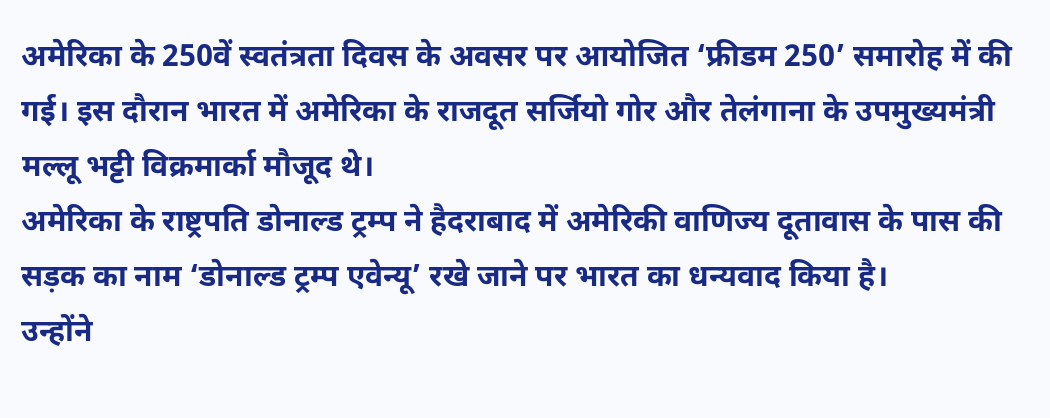अमेरिका के 250वें स्वतंत्रता दिवस के अवसर पर आयोजित ‘फ्रीडम 250’ समारोह में की गई। इस दौरान भारत में अमेरिका के राजदूत सर्जियो गोर और तेलंगाना के उपमुख्यमंत्री मल्लू भट्टी विक्रमार्का मौजूद थे।
अमेरिका के राष्ट्रपति डोनाल्ड ट्रम्प ने हैदराबाद में अमेरिकी वाणिज्य दूतावास के पास की सड़क का नाम ‘डोनाल्ड ट्रम्प एवेन्यू’ रखे जाने पर भारत का धन्यवाद किया है।
उन्होंने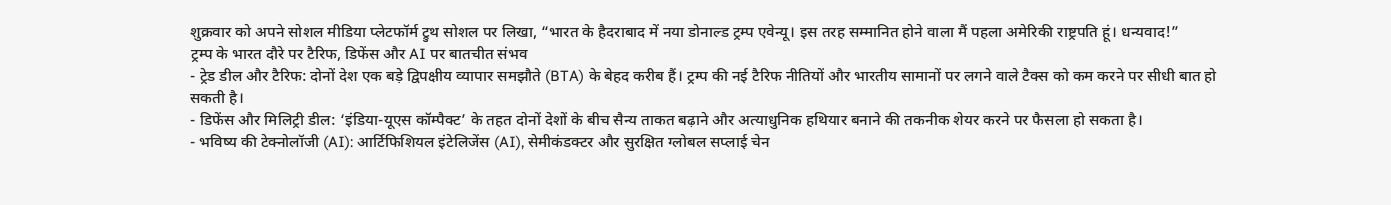शुक्रवार को अपने सोशल मीडिया प्लेटफॉर्म ट्रुथ सोशल पर लिखा, “भारत के हैदराबाद में नया डोनाल्ड ट्रम्प एवेन्यू। इस तरह सम्मानित होने वाला मैं पहला अमेरिकी राष्ट्रपति हूं। धन्यवाद!”
ट्रम्प के भारत दौरे पर टैरिफ, डिफेंस और AI पर बातचीत संभव
- ट्रेड डील और टैरिफ: दोनों देश एक बड़े द्विपक्षीय व्यापार समझौते (BTA) के बेहद करीब हैं। ट्रम्प की नई टैरिफ नीतियों और भारतीय सामानों पर लगने वाले टैक्स को कम करने पर सीधी बात हो सकती है।
- डिफेंस और मिलिट्री डील: ‘इंडिया-यूएस कॉम्पैक्ट’ के तहत दोनों देशों के बीच सैन्य ताकत बढ़ाने और अत्याधुनिक हथियार बनाने की तकनीक शेयर करने पर फैसला हो सकता है।
- भविष्य की टेक्नोलॉजी (AI): आर्टिफिशियल इंटेलिजेंस (AI), सेमीकंडक्टर और सुरक्षित ग्लोबल सप्लाई चेन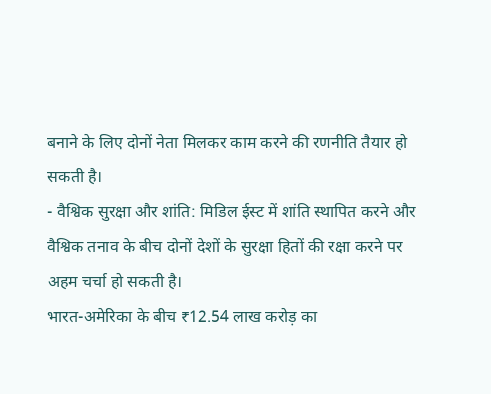बनाने के लिए दोनों नेता मिलकर काम करने की रणनीति तैयार हो सकती है।
- वैश्विक सुरक्षा और शांति: मिडिल ईस्ट में शांति स्थापित करने और वैश्विक तनाव के बीच दोनों देशों के सुरक्षा हितों की रक्षा करने पर अहम चर्चा हो सकती है।
भारत-अमेरिका के बीच ₹12.54 लाख करोड़ का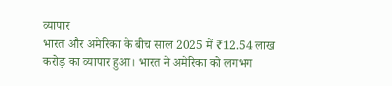व्यापार
भारत और अमेरिका के बीच साल 2025 में ₹12.54 लाख करोड़ का व्यापार हुआ। भारत ने अमेरिका को लगभग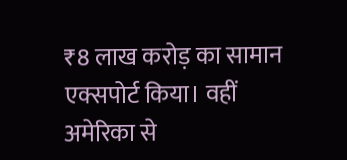₹8 लाख करोड़ का सामान एक्सपोर्ट किया। वहीं अमेरिका से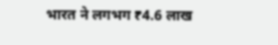भारत ने लगभग ₹4.6 लाख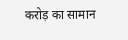करोड़ का सामान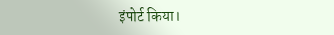इंपोर्ट किया।